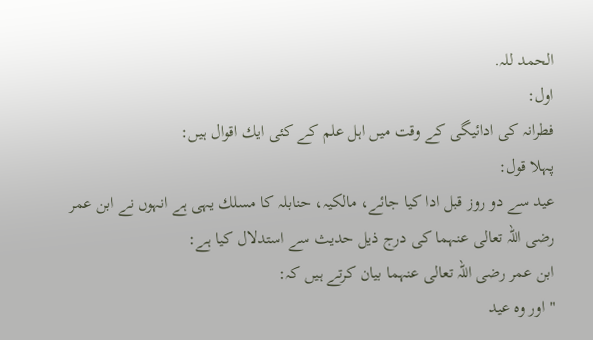الحمد للہ.
اول:
فطرانہ كى ادائيگى كے وقت ميں اہل علم كے كئى ايك اقوال ہيں:
پہلا قول:
عيد سے دو روز قبل ادا كيا جائے، مالكيہ، حنابلہ كا مسلك يہى ہے انہوں نے ابن عمر رضى اللہ تعالى عنہما كى درج ذيل حديث سے استدلال كيا ہے:
ابن عمر رضى اللہ تعالى عنہما بيان كرتے ہيں كہ:
" اور وہ عيد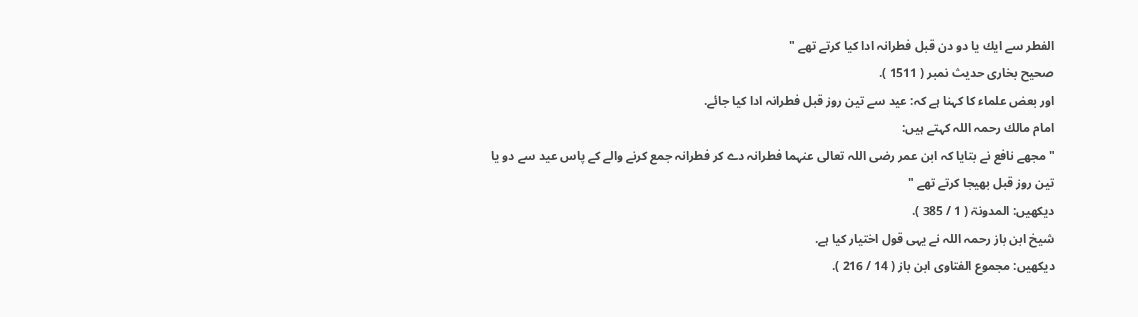الفطر سے ايك يا دو دن قبل فطرانہ ادا كيا كرتے تھے "
صحيح بخارى حديث نمبر ( 1511 ).
اور بعض علماء كا كہنا ہے كہ: عيد سے تين روز قبل فطرانہ ادا كيا جائے.
امام مالك رحمہ اللہ كہتے ہيں:
" مجھے نافع نے بتايا كہ ابن عمر رضى اللہ تعالى عنہما فطرانہ دے كر فطرانہ جمع كرنے والے كے پاس عيد سے دو يا تين روز قبل بھيجا كرتے تھے "
ديكھيں: المدونۃ ( 1 / 385 ).
شيخ ابن باز رحمہ اللہ نے يہى قول اختيار كيا ہے.
ديكھيں: مجموع الفتاوى ابن باز ( 14 / 216 ).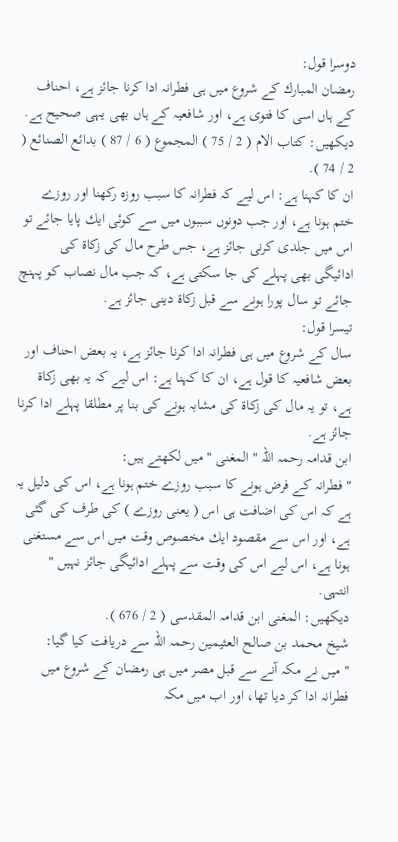دوسرا قول:
رمضان المبارك كے شروع ميں ہى فطرانہ ادا كرنا جائز ہے، احناف كے ہاں اسى كا فتوى ہے، اور شافعيہ كے ہاں بھى يہى صحيح ہے.
ديكھيں: كتاب الام ( 2 / 75 ) المجموع ( 6 / 87 ) بدائع الصنائع ( 2 / 74 ).
ان كا كہنا ہے: اس ليے كہ فطرانہ كا سبب روزہ ركھنا اور روزے ختم ہونا ہے، اور جب دونوں سببوں ميں سے كوئى ايك پايا جائے تو اس ميں جلدى كرنى جائز ہے، جس طرح مال كى زكاۃ كى ادائيگى بھى پہلے كى جا سكتى ہے، كہ جب مال نصاب كو پہنچ جائے تو سال پورا ہونے سے قبل زكاۃ دينى جائز ہے.
تيسرا قول:
سال كے شروع ميں ہى فطرانہ ادا كرنا جائز ہے، يہ بعض احناف اور بعض شافعيہ كا قول ہے، ان كا كہنا ہے: اس ليے كہ يہ بھى زكاۃ ہے، تو يہ مال كى زكاۃ كى مشابہ ہونے كى بنا پر مطلقا پہلے ادا كرنا جائز ہے.
ابن قدامہ رحمہ اللہ " المغنى " ميں لكھتے ہيں:
" فطرانہ كے فرض ہونے كا سبب روزے ختم ہونا ہے، اس كى دليل يہ ہے كہ اس كى اضافت ہى اس ( يعنى روزے ) كى طرف كى گئى ہے، اور اس سے مقصود ايك مخصوص وقت ميں اس سے مستغنى ہونا ہے، اس ليے اس كى وقت سے پہلے ادائيگى جائز نہيں " انتہى.
ديكھيں: المغنى ابن قدامہ المقدسى ( 2 / 676 ).
شيخ محمد بن صالح العثيمين رحمہ اللہ سے دريافت كيا گيا:
" ميں نے مكہ آنے سے قبل مصر ميں ہى رمضان كے شروع ميں فطرانہ ادا كر ديا تھا، اور اب ميں مكہ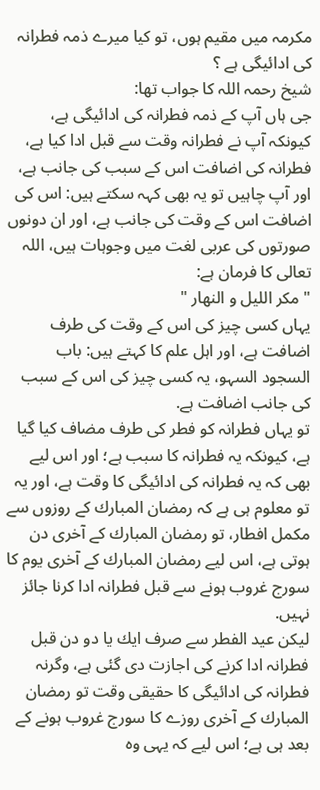مكرمہ ميں مقيم ہوں، تو كيا ميرے ذمہ فطرانہ كى ادائيگى ہے ؟
شيخ رحمہ اللہ كا جواب تھا:
جى ہاں آپ كے ذمہ فطرانہ كى ادائيگى ہے، كيونكہ آپ نے فطرانہ وقت سے قبل ادا كيا ہے، فطرانہ كى اضافت اس كے سبب كى جانب ہے، اور آپ چاہيں تو يہ بھى كہہ سكتے ہيں: اس كى اضافت اس كے وقت كى جانب ہے، اور ان دونوں صورتوں كى عربى لغت ميں وجوہات ہيں، اللہ تعالى كا فرمان ہے:
" مكر الليل و النھار "
يہاں كسى چيز كى اس كے وقت كى طرف اضافت ہے، اور اہل علم كا كہتے ہيں: باب السجود السہو، يہ كسى چيز كى اس كے سبب كى جانب اضافت ہے.
تو يہاں فطرانہ كو فطر كى طرف مضاف كيا گيا ہے، كيونكہ يہ فطرانہ كا سبب ہے؛ اور اس ليے بھى كہ يہ فطرانہ كى ادائيگى كا وقت ہے، اور يہ تو معلوم ہى ہے كہ رمضان المبارك كے روزوں سے مكمل افطار، تو رمضان المبارك كے آخرى دن ہوتى ہے، اس ليے رمضان المبارك كے آخرى يوم كا سورج غروب ہونے سے قبل فطرانہ ادا كرنا جائز نہيں.
ليكن عيد الفطر سے صرف ايك يا دو دن قبل فطرانہ ادا كرنے كى اجازت دى گئى ہے، وگرنہ فطرانہ كى ادائيگى كا حقيقى وقت تو رمضان المبارك كے آخرى روزے كا سورج غروب ہونے كے بعد ہى ہے؛ اس ليے كہ يہى وہ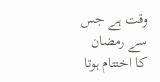وقت ہے جس سے رمضان كا اختتام ہوتا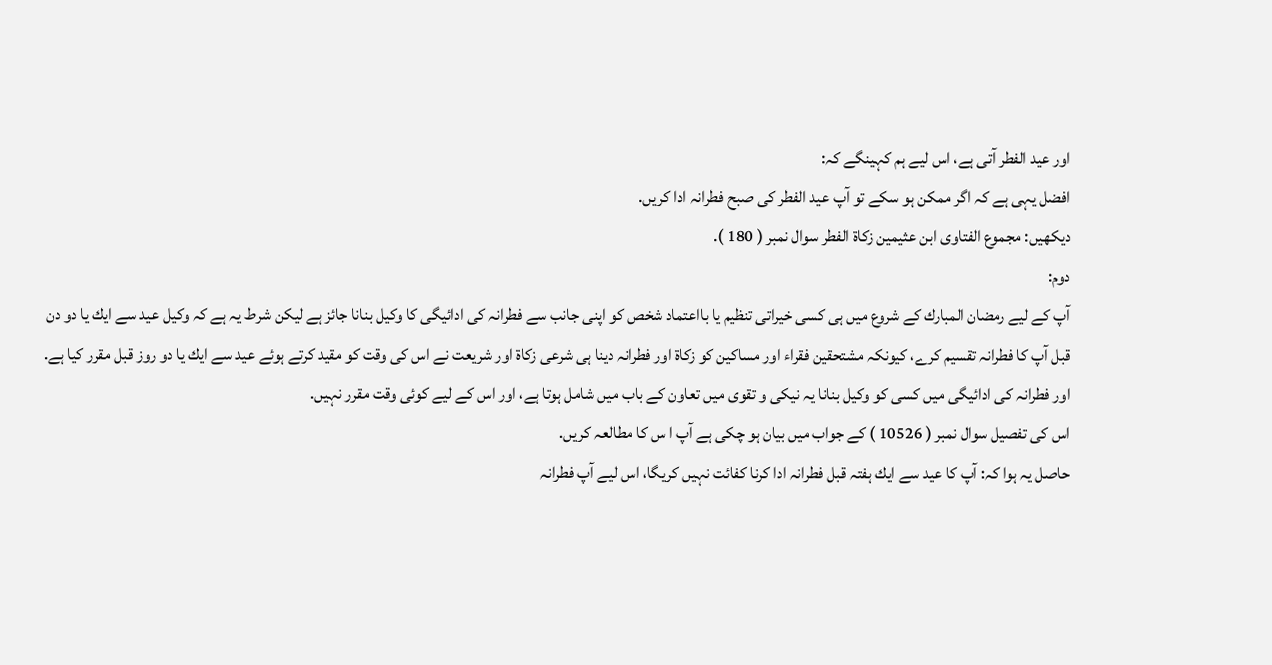اور عيد الفطر آتى ہے، اس ليے ہم كہينگے كہ:
افضل يہى ہے كہ اگر ممكن ہو سكے تو آپ عيد الفطر كى صبح فطرانہ ادا كريں.
ديكھيں: مجموع الفتاوى ابن عثيمين زكاۃ الفطر سوال نمبر ( 180 ).
دوم:
آپ كے ليے رمضان المبارك كے شروع ميں ہى كسى خيراتى تنظيم يا بااعتماد شخص كو اپنى جانب سے فطرانہ كى ادائيگى كا وكيل بنانا جائز ہے ليكن شرط يہ ہے كہ وكيل عيد سے ايك يا دو دن قبل آپ كا فطرانہ تقسيم كرے، كيونكہ مشتحقين فقراء اور مساكين كو زكاۃ اور فطرانہ دينا ہى شرعى زكاۃ اور شريعت نے اس كى وقت كو مقيد كرتے ہوئے عيد سے ايك يا دو روز قبل مقرر كيا ہے.
اور فطرانہ كى ادائيگى ميں كسى كو وكيل بنانا يہ نيكى و تقوى ميں تعاون كے باب ميں شامل ہوتا ہے، اور اس كے ليے كوئى وقت مقرر نہيں.
اس كى تفصيل سوال نمبر ( 10526 ) كے جواب ميں بيان ہو چكى ہے آپ ا س كا مطالعہ كريں.
حاصل يہ ہوا كہ: آپ كا عيد سے ايك ہفتہ قبل فطرانہ ادا كرنا كفائت نہيں كريگا، اس ليے آپ فطرانہ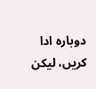دوبارہ ادا كريں، ليكن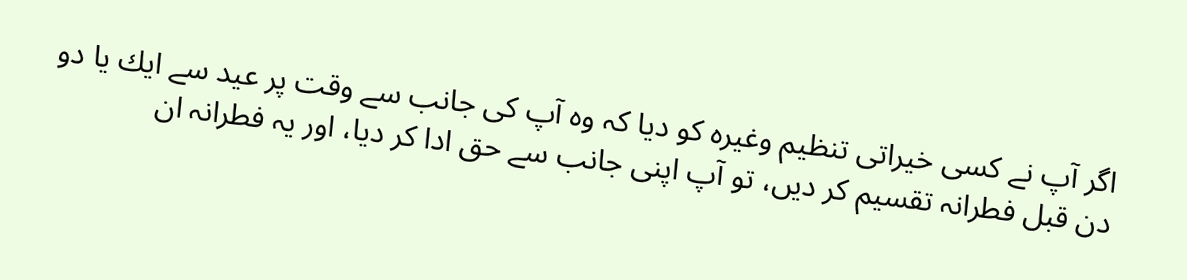اگر آپ نے كسى خيراتى تنظيم وغيرہ كو ديا كہ وہ آپ كى جانب سے وقت پر عيد سے ايك يا دو دن قبل فطرانہ تقسيم كر ديں، تو آپ اپنى جانب سے حق ادا كر ديا، اور يہ فطرانہ ان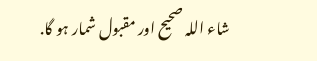شاء اللہ صحيح اور مقبول شمار ہو گا.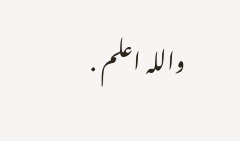واللہ اعلم .